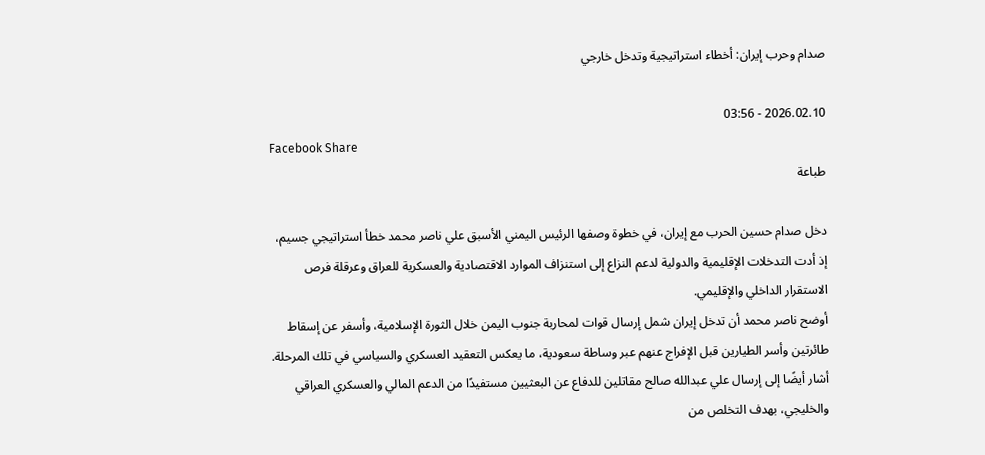صدام وحرب إيران: أخطاء استراتيجية وتدخل خارجي

2026.02.10 - 03:56
Facebook Share
طباعة

دخل صدام حسين الحرب مع إيران، في خطوة وصفها الرئيس اليمني الأسبق علي ناصر محمد خطأ استراتيجي جسيم، إذ أدت التدخلات الإقليمية والدولية لدعم النزاع إلى استنزاف الموارد الاقتصادية والعسكرية للعراق وعرقلة فرص الاستقرار الداخلي والإقليمي.
أوضح ناصر محمد أن تدخل إيران شمل إرسال قوات لمحاربة جنوب اليمن خلال الثورة الإسلامية، وأسفر عن إسقاط طائرتين وأسر الطيارين قبل الإفراج عنهم عبر وساطة سعودية، ما يعكس التعقيد العسكري والسياسي في تلك المرحلة. أشار أيضًا إلى إرسال علي عبدالله صالح مقاتلين للدفاع عن البعثيين مستفيدًا من الدعم المالي والعسكري العراقي والخليجي، بهدف التخلص من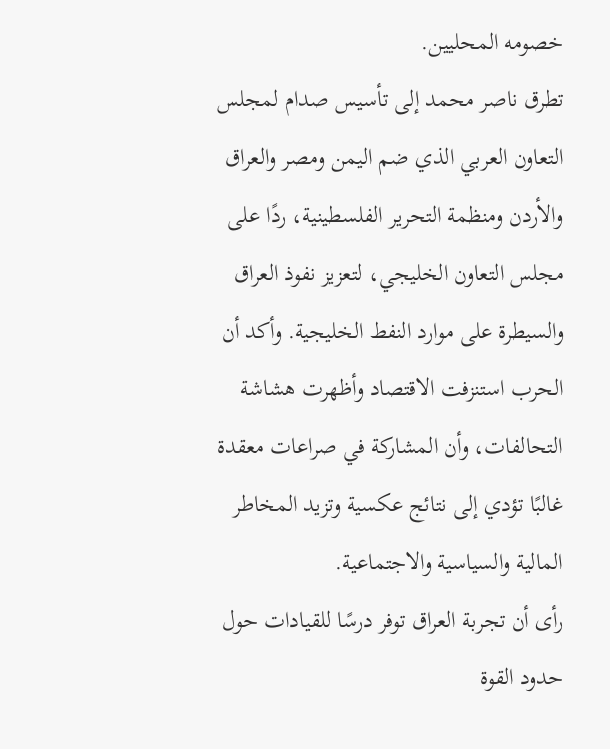خصومه المحليين.
تطرق ناصر محمد إلى تأسيس صدام لمجلس التعاون العربي الذي ضم اليمن ومصر والعراق والأردن ومنظمة التحرير الفلسطينية، ردًا على مجلس التعاون الخليجي، لتعزيز نفوذ العراق والسيطرة على موارد النفط الخليجية. وأكد أن الحرب استنزفت الاقتصاد وأظهرت هشاشة التحالفات، وأن المشاركة في صراعات معقدة غالبًا تؤدي إلى نتائج عكسية وتزيد المخاطر المالية والسياسية والاجتماعية.
رأى أن تجربة العراق توفر درسًا للقيادات حول حدود القوة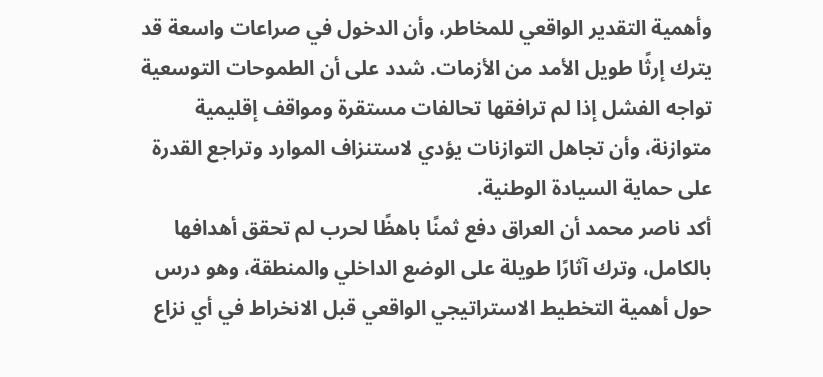وأهمية التقدير الواقعي للمخاطر، وأن الدخول في صراعات واسعة قد يترك إرثًا طويل الأمد من الأزمات. شدد على أن الطموحات التوسعية تواجه الفشل إذا لم ترافقها تحالفات مستقرة ومواقف إقليمية متوازنة، وأن تجاهل التوازنات يؤدي لاستنزاف الموارد وتراجع القدرة على حماية السيادة الوطنية.
أكد ناصر محمد أن العراق دفع ثمنًا باهظًا لحرب لم تحقق أهدافها بالكامل، وترك آثارًا طويلة على الوضع الداخلي والمنطقة، وهو درس حول أهمية التخطيط الاستراتيجي الواقعي قبل الانخراط في أي نزاع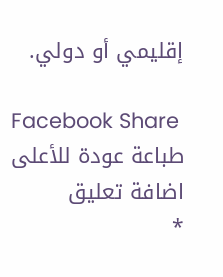إقليمي أو دولي.

Facebook Share
طباعة عودة للأعلى
اضافة تعليق
*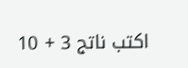اكتب ناتج 3 + 10